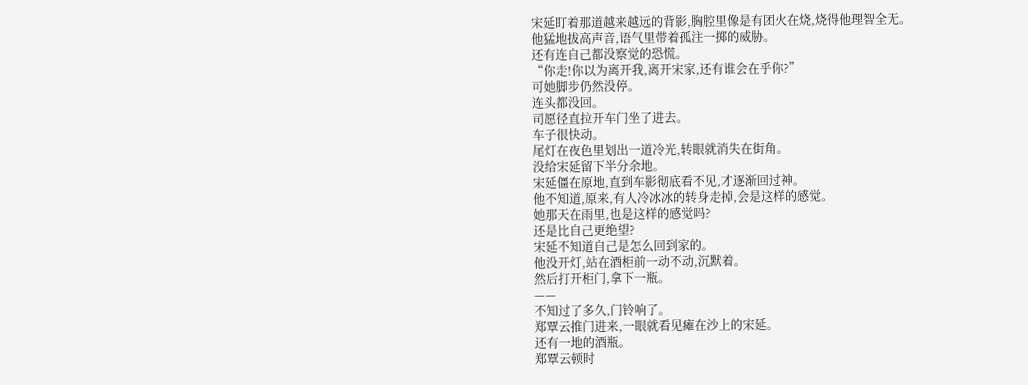宋延盯着那道越来越远的背影,胸腔里像是有团火在烧,烧得他理智全无。
他猛地拔高声音,语气里带着孤注一掷的威胁。
还有连自己都没察觉的恐慌。
“你走!你以为离开我,离开宋家,还有谁会在乎你?”
可她脚步仍然没停。
连头都没回。
司愿径直拉开车门坐了进去。
车子很快动。
尾灯在夜色里划出一道冷光,转眼就消失在街角。
没给宋延留下半分余地。
宋延僵在原地,直到车影彻底看不见,才逐渐回过神。
他不知道,原来,有人冷冰冰的转身走掉,会是这样的感觉。
她那天在雨里,也是这样的感觉吗?
还是比自己更绝望?
宋延不知道自己是怎么回到家的。
他没开灯,站在酒柜前一动不动,沉默着。
然后打开柜门,拿下一瓶。
——
不知过了多久,门铃响了。
郑覃云推门进来,一眼就看见瘫在沙上的宋延。
还有一地的酒瓶。
郑覃云顿时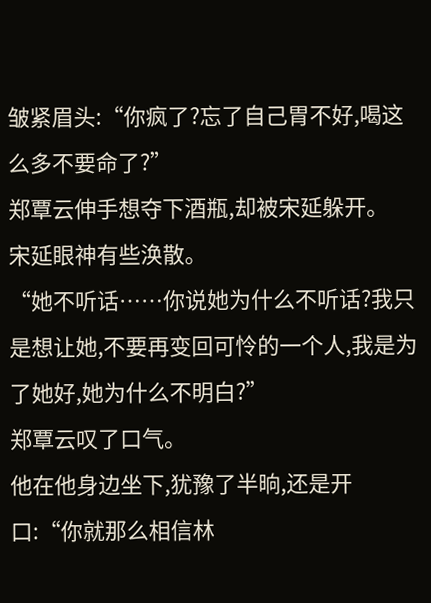皱紧眉头:“你疯了?忘了自己胃不好,喝这么多不要命了?”
郑覃云伸手想夺下酒瓶,却被宋延躲开。
宋延眼神有些涣散。
“她不听话……你说她为什么不听话?我只是想让她,不要再变回可怜的一个人,我是为了她好,她为什么不明白?”
郑覃云叹了口气。
他在他身边坐下,犹豫了半晌,还是开口:“你就那么相信林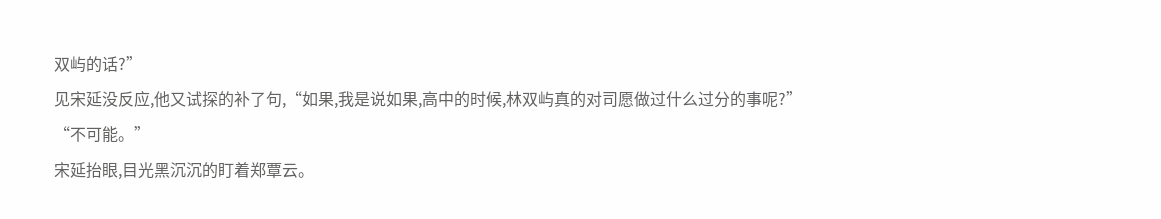双屿的话?”
见宋延没反应,他又试探的补了句,“如果,我是说如果,高中的时候,林双屿真的对司愿做过什么过分的事呢?”
“不可能。”
宋延抬眼,目光黑沉沉的盯着郑覃云。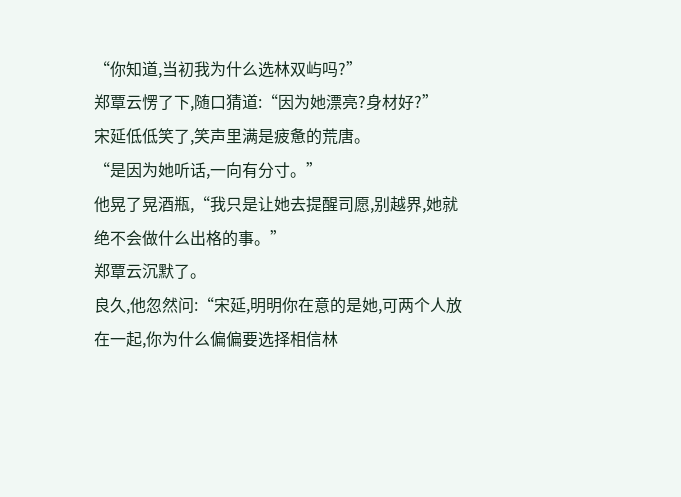“你知道,当初我为什么选林双屿吗?”
郑覃云愣了下,随口猜道:“因为她漂亮?身材好?”
宋延低低笑了,笑声里满是疲惫的荒唐。
“是因为她听话,一向有分寸。”
他晃了晃酒瓶,“我只是让她去提醒司愿,别越界,她就绝不会做什么出格的事。”
郑覃云沉默了。
良久,他忽然问:“宋延,明明你在意的是她,可两个人放在一起,你为什么偏偏要选择相信林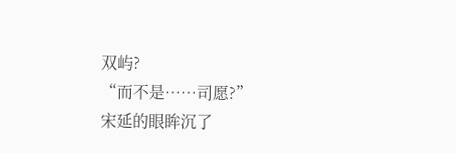双屿?
“而不是……司愿?”
宋延的眼眸沉了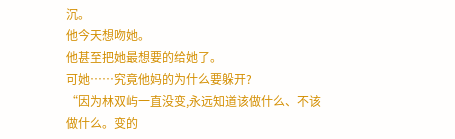沉。
他今天想吻她。
他甚至把她最想要的给她了。
可她……究竟他妈的为什么要躲开?
“因为林双屿一直没变,永远知道该做什么、不该做什么。变的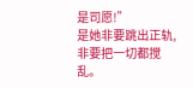是司愿!”
是她非要跳出正轨,非要把一切都搅乱。